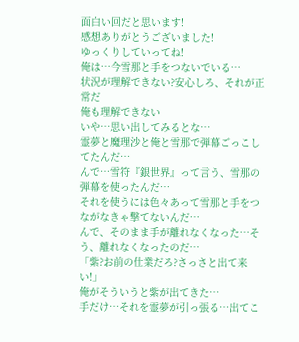面白い回だと思います!
感想ありがとうございました!
ゆっくりしていってね!
俺は…今雪那と手をつないでいる…
状況が理解できない?安心しろ、それが正常だ
俺も理解できない
いや…思い出してみるとな…
霊夢と魔理沙と俺と雪那で弾幕ごっこしてたんだ…
んで…雪符『銀世界』って言う、雪那の弾幕を使ったんだ…
それを使うには色々あって雪那と手をつながなきゃ撃てないんだ…
んで、そのまま手が離れなくなった…そう、離れなくなったのだ…
「紫?お前の仕業だろ?さっさと出て来い!」
俺がそういうと紫が出てきた…
手だけ…それを霊夢が引っ張る…出てこ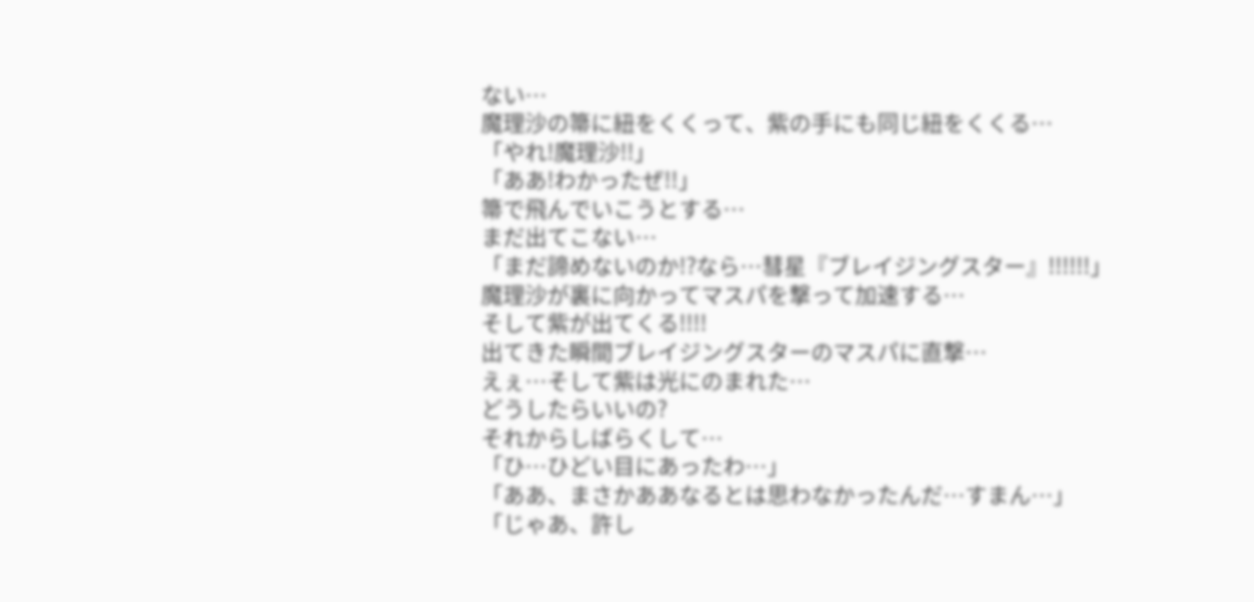ない…
魔理沙の箒に紐をくくって、紫の手にも同じ紐をくくる…
「やれ!魔理沙!!」
「ああ!わかったぜ!!」
箒で飛んでいこうとする…
まだ出てこない…
「まだ諦めないのか!?なら…彗星『ブレイジングスター』!!!!!!」
魔理沙が裏に向かってマスパを撃って加速する…
そして紫が出てくる!!!!
出てきた瞬間ブレイジングスターのマスパに直撃…
えぇ…そして紫は光にのまれた…
どうしたらいいの?
それからしばらくして…
「ひ…ひどい目にあったわ…」
「ああ、まさかああなるとは思わなかったんだ…すまん…」
「じゃあ、許し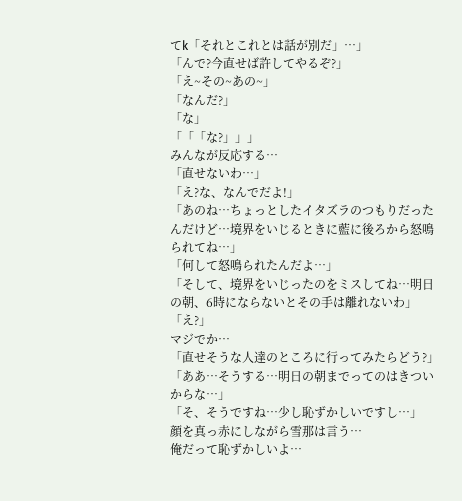てk「それとこれとは話が別だ」…」
「んで?今直せば許してやるぞ?」
「え~その~あの~」
「なんだ?」
「な」
「「「な?」」」
みんなが反応する…
「直せないわ…」
「え?な、なんでだよ!」
「あのね…ちょっとしたイタズラのつもりだったんだけど…境界をいじるときに藍に後ろから怒鳴られてね…」
「何して怒鳴られたんだよ…」
「そして、境界をいじったのをミスしてね…明日の朝、6時にならないとその手は離れないわ」
「え?」
マジでか…
「直せそうな人達のところに行ってみたらどう?」
「ああ…そうする…明日の朝までってのはきついからな…」
「そ、そうですね…少し恥ずかしいですし…」
顔を真っ赤にしながら雪那は言う…
俺だって恥ずかしいよ…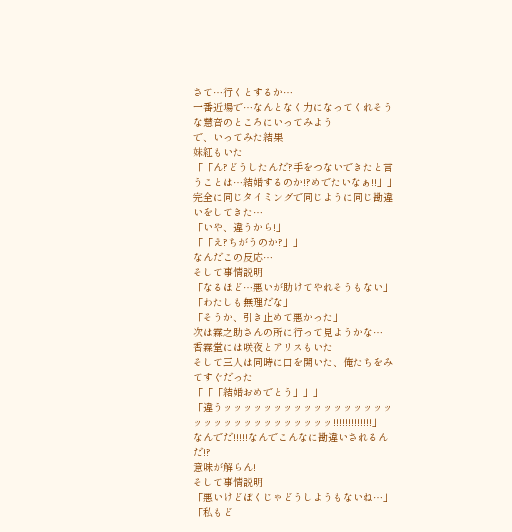さて…行くとするか…
一番近場で…なんとなく力になってくれそうな慧音のところにいってみよう
で、いってみた結果
妹紅もいた
「「ん?どうしたんだ?手をつないできたと言うことは…結婚するのか!?めでたいなぁ!!」」
完全に同じタイミングで同じように同じ勘違いをしてきた…
「いや、違うから!」
「「え?ちがうのか?」」
なんだこの反応…
そして事情説明
「なるほど…悪いが助けてやれそうもない」
「わたしも無理だな」
「そうか、引き止めて悪かった」
次は霖之助さんの所に行って見ようかな…
香霖堂には咲夜とアリスもいた
そして三人は同時に口を開いた、俺たちをみてすぐだった
「「「結婚おめでとう」」」
「違うッッッッッッッッッッッッッッッッッッッッッッッッッッッッッッッ!!!!!!!!!!!!!」
なんでだ!!!!!なんでこんなに勘違いされるんだ!?
意味が解らん!
そして事情説明
「悪いけどぼくじゃどうしようもないね…」
「私もど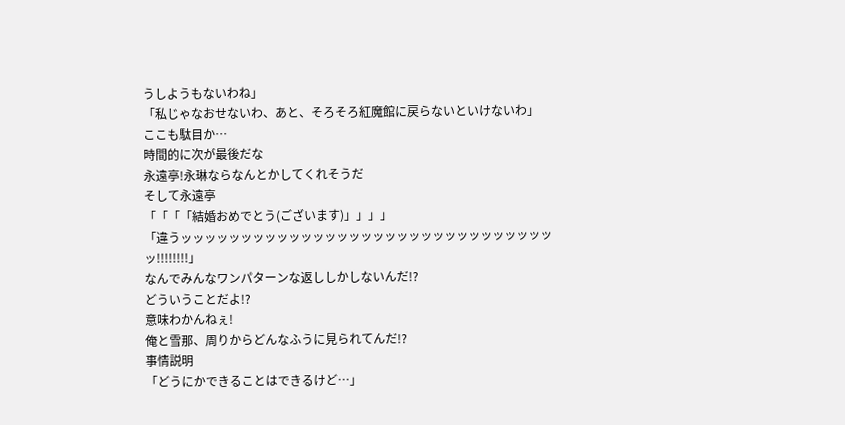うしようもないわね」
「私じゃなおせないわ、あと、そろそろ紅魔館に戻らないといけないわ」
ここも駄目か…
時間的に次が最後だな
永遠亭!永琳ならなんとかしてくれそうだ
そして永遠亭
「「「「結婚おめでとう(ございます)」」」」
「違うッッッッッッッッッッッッッッッッッッッッッッッッッッッッッッッッ!!!!!!!!」
なんでみんなワンパターンな返ししかしないんだ!?
どういうことだよ!?
意味わかんねぇ!
俺と雪那、周りからどんなふうに見られてんだ!?
事情説明
「どうにかできることはできるけど…」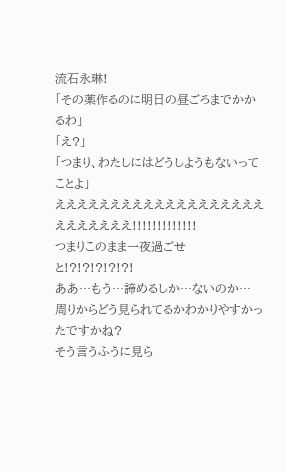流石永琳!
「その薬作るのに明日の昼ごろまでかかるわ」
「え?」
「つまり、わたしにはどうしようもないってことよ」
ええええええええええええええええええええええええええ!!!!!!!!!!!!!
つまりこのまま一夜過ごせと!?!?!?!?!?!
ああ…もう…諦めるしか…ないのか…
周りからどう見られてるかわかりやすかったですかね?
そう言うふうに見ら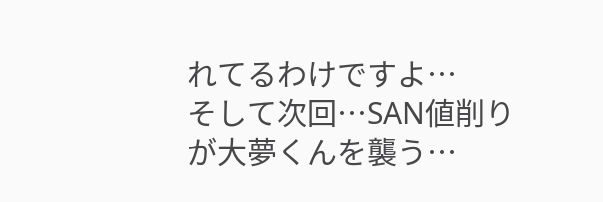れてるわけですよ…
そして次回…SAN値削りが大夢くんを襲う…